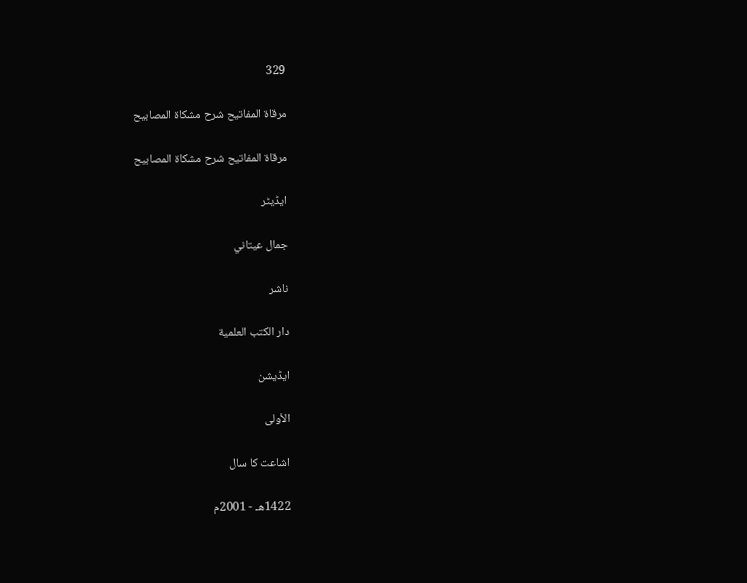329

مرقاة المفاتيح شرح مشكاة المصابيح

مرقاة المفاتيح شرح مشكاة المصابيح

ایڈیٹر

جمال عيتاني

ناشر

دار الكتب العلمية

ایڈیشن

الأولى

اشاعت کا سال

1422هـ - 2001م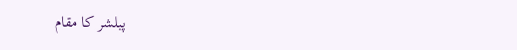پبلشر کا مقام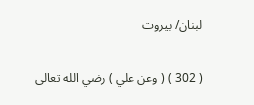لبنان/ بيروت

( 302 ) ( وعن علي ) رضي الله تعالى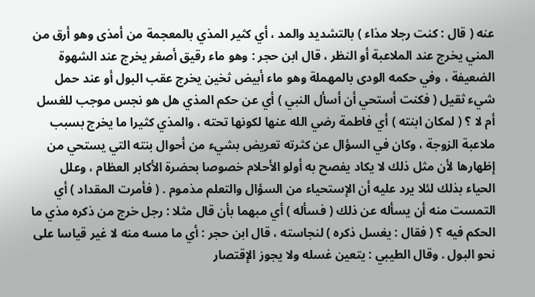عنه ( قال : كنت رجلا مذاء ) بالتشديد والمد ، أي كثير المذي بالمعجمة من أمذى وهو أرق من المني يخرج عند الملاعبة أو النظر ، قال ابن حجر : وهو ماء رقيق أصفر يخرج عند الشهوة الضعيفة ، وفي حكمه الودى بالمهملة وهو ماء أبيض ثخين يخرج عقب البول أو عند حمل شيء ثقيل ( فكنت أستحي أن أسأل النبي ) أي عن حكم المذي هل هو نجس موجب للغسل أم لا ؟ ( لمكان ابنته ) أي فاطمة رضي الله عنها لكونها تحته ، والمذي كثيرا ما يخرج بسبب ملاعبة الزوجة ، وكان في السؤال عن كثرته تعريض بشيء من أحوال بنته التي يستحي من إظهارها لأن مثل ذلك لا يكاد يفصح به أولو الأحلام خصوصا بحضرة الأكابر العظام ، وعلل الحياء بذلك لئلا يرد عليه أن الإستحياء من السؤال والتعلم مذموم . ( فأمرت المقداد ) أي التمست منه أن يسأله عن ذلك ( فسأله ) أي مبهما بأن قال مثلا : رجل خرج من ذكره مذي ما الحكم فيه ؟ ( فقال : يغسل ذكره ) لنجاسته ، قال ابن حجر : أي ما مسه منه لا غير قياسا على نحو البول . وقال الطيبي : يتعين غسله ولا يجوز الإقتصار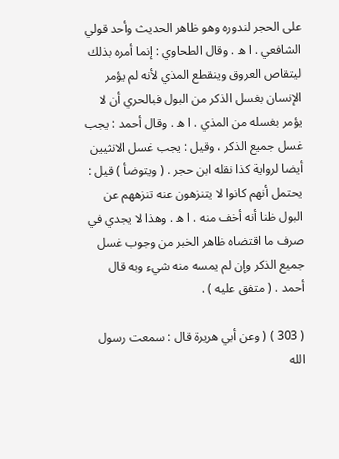على الحجر لندوره وهو ظاهر الحديث وأحد قولي الشافعي . ا ه . وقال الطحاوي : إنما أمره بذلك ليتقاص العروق وينقطع المذي لأنه لم يؤمر الإنسان بغسل الذكر من البول فبالحري أن لا يؤمر بغسله من المذي . ا ه . وقال أحمد : يجب غسل جميع الذكر ، وقيل : يجب غسل الانثيين أيضا لرواية كذا نقله ابن حجر . ( ويتوضأ ) قيل : يحتمل أنهم كانوا لا يتنزهون عنه تنزههم عن البول ظنا أنه أخف منه . ا ه . وهذا لا يجدي في صرف ما اقتضاه ظاهر الخبر من وجوب غسل جميع الذكر وإن لم يمسه منه شيء وبه قال أحمد . ( متفق عليه ) .

( 303 ) ( وعن أبي هريرة قال : سمعت رسول الله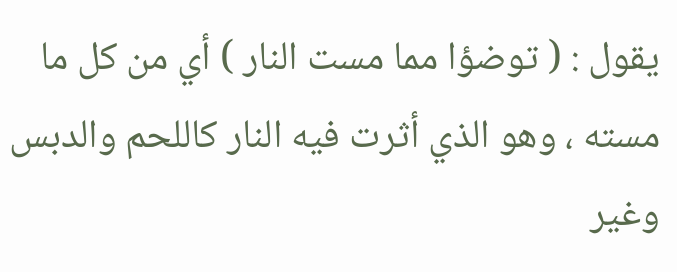يقول : ( توضؤا مما مست النار ) أي من كل ما مسته ، وهو الذي أثرت فيه النار كاللحم والدبس وغير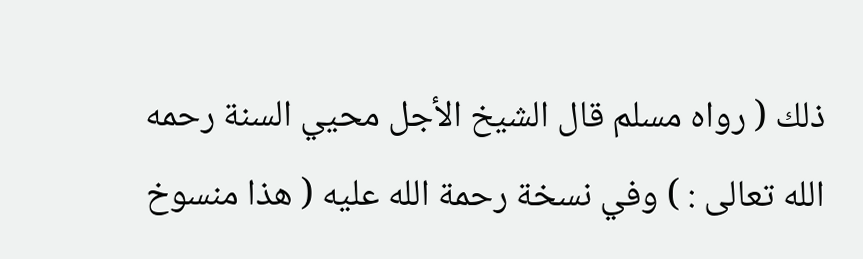ذلك ( رواه مسلم قال الشيخ الأجل محيي السنة رحمه الله تعالى : ) وفي نسخة رحمة الله عليه ( هذا منسوخ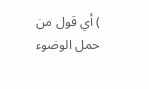) أي قول من حمل الوضوء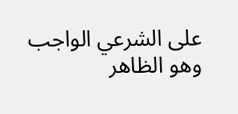على الشرعي الواجب وهو الظاهر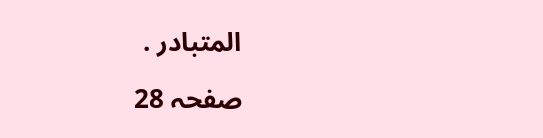المتبادر .

صفحہ 28